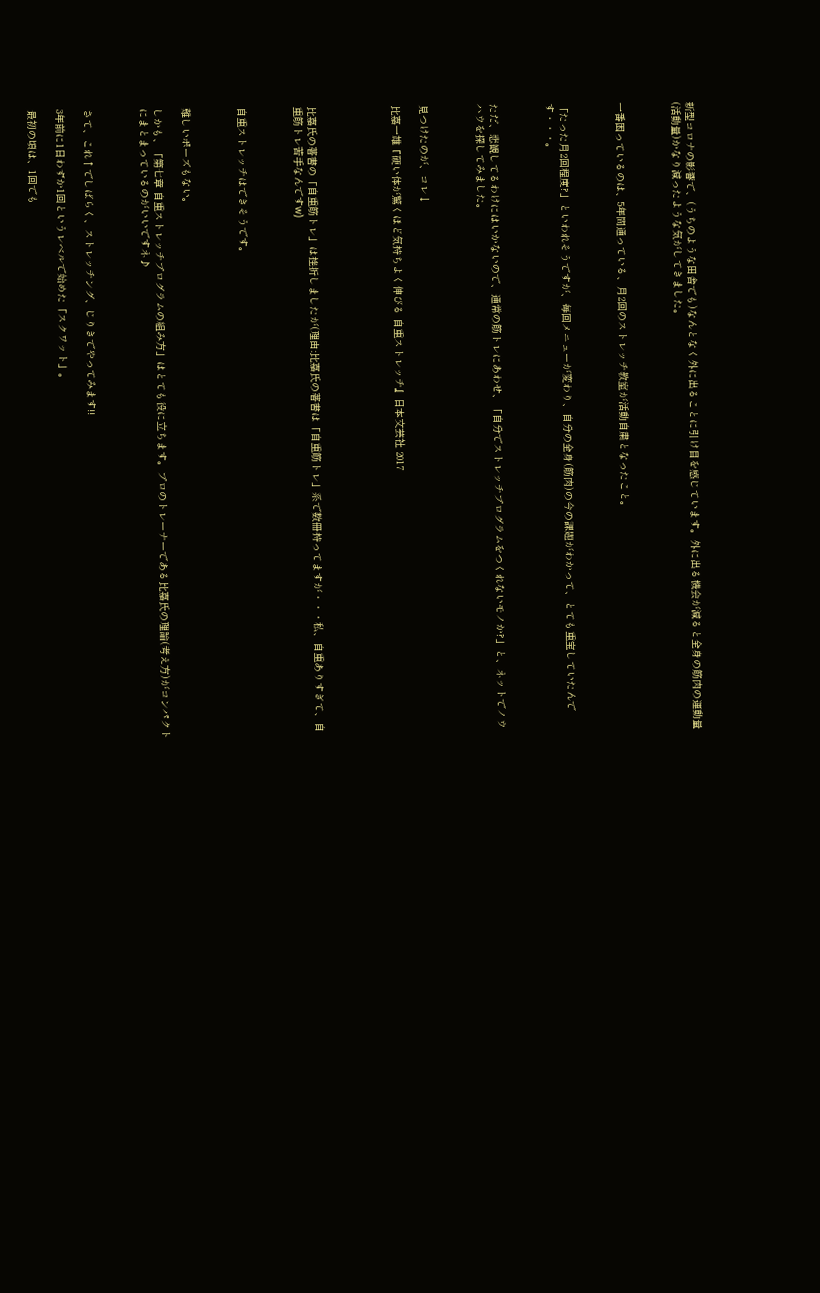新型コロナの影響で、(うちのような田舎でも)なんとなく外に出ることに引け目を感じています。外に出る機会が減ると全身の筋肉の運動量(活動量)かなり減ったような気がしてきました。



一番困っているのは、5年間通っている、月2回のストレッチ教室が活動自粛となったこと。



「たった月2回程度?」といわれそうですが、毎回メニューが変わり、自分の全身(筋肉)の今の課題がわかって、とても重宝していたんです・・・。



ただ、悲観してるわけにはいかないので、通常の筋トレにあわせ、「自分でストレッチプログラムをつくれないモノか?」と、ネットでノウハウを探してみました。



見つけたのが、コレ↓

比嘉一雄『硬い体が驚くほど気持ちよく伸びる 自重ストレッチ』日本文芸社 2017





比嘉氏の著書の「自重筋トレ」は挫折しましたが(理由:比嘉氏の著書は「自重筋トレ」系で数冊持ってますが・・・私、自重ありすぎて、自重筋トレ苦手なんですw)



自重ストレッチはできそうです。



難しいポーズもない。

しかも、「第七章 自重ストレッチプログラムの組み方」はとても役に立ちます。プロのトレーナーである比嘉氏の理論(考え方)がコンパクトにまとまっているのがいいですネ♪



さて、これ↑でしばらく、ストレッチング、じりきでやってみます!!

3年前に1日わずか1回というレベルで始めた「スクワット」。

最初の頃は、1回でも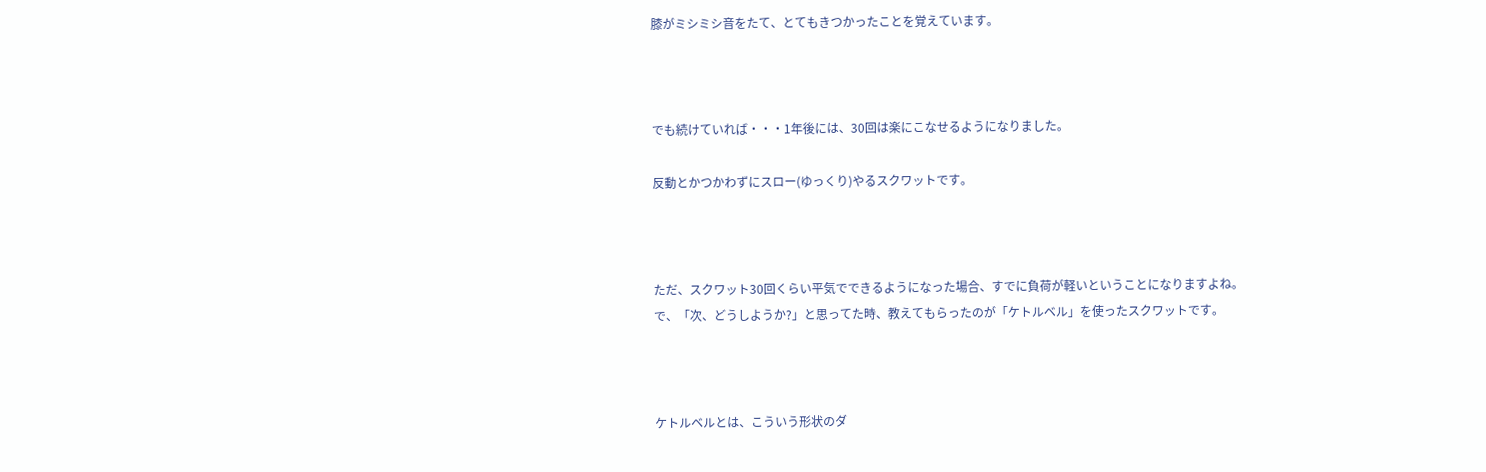膝がミシミシ音をたて、とてもきつかったことを覚えています。



でも続けていれば・・・1年後には、30回は楽にこなせるようになりました。

反動とかつかわずにスロー(ゆっくり)やるスクワットです。



ただ、スクワット30回くらい平気でできるようになった場合、すでに負荷が軽いということになりますよね。で、「次、どうしようか?」と思ってた時、教えてもらったのが「ケトルベル」を使ったスクワットです。



ケトルベルとは、こういう形状のダ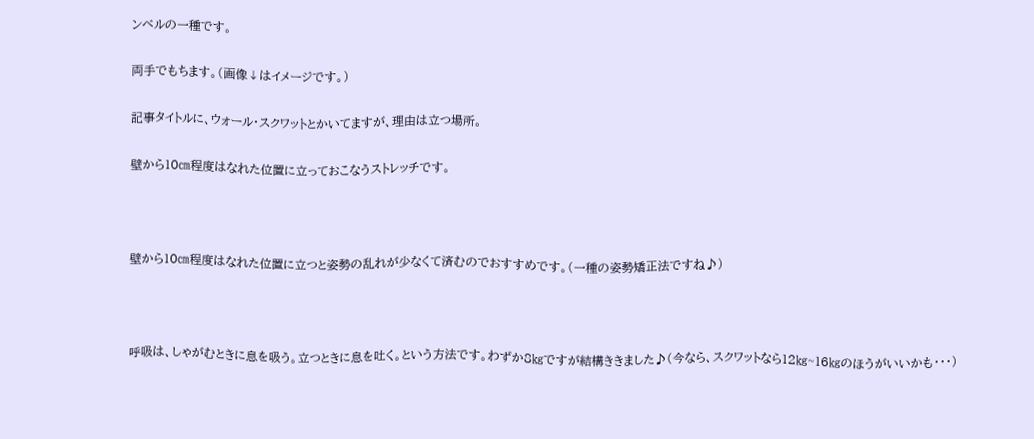ンベルの一種です。

両手でもちます。(画像↓はイメージです。)

記事タイトルに、ウォール・スクワットとかいてますが、理由は立つ場所。

壁から10㎝程度はなれた位置に立っておこなうストレッチです。



壁から10㎝程度はなれた位置に立つと姿勢の乱れが少なくて済むのでおすすめです。(一種の姿勢矯正法ですね♪)



呼吸は、しゃがむときに息を吸う。立つときに息を吐く。という方法です。わずか8㎏ですが結構ききました♪(今なら、スクワットなら12㎏~16㎏のほうがいいかも・・・)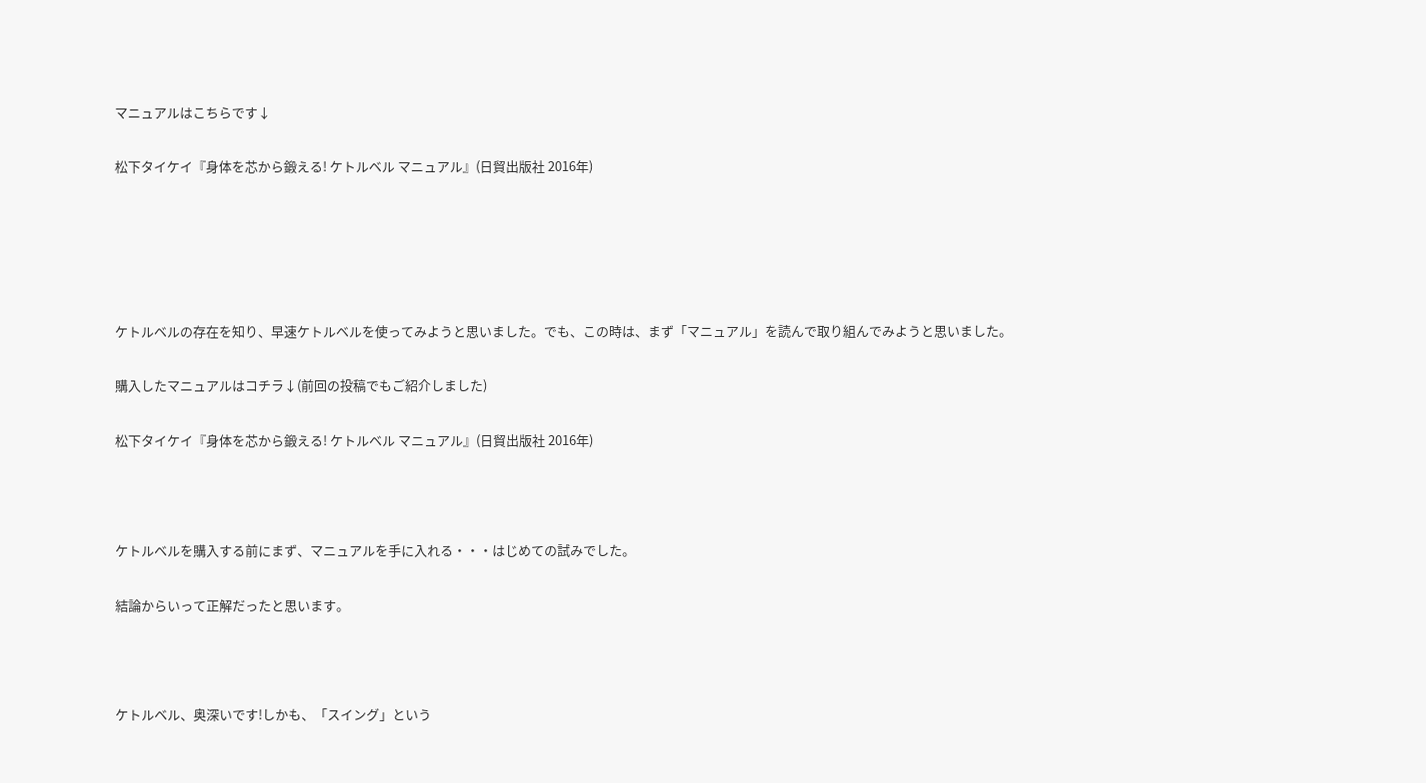マニュアルはこちらです↓

松下タイケイ『身体を芯から鍛える! ケトルベル マニュアル』(日貿出版社 2016年)





ケトルベルの存在を知り、早速ケトルベルを使ってみようと思いました。でも、この時は、まず「マニュアル」を読んで取り組んでみようと思いました。

購入したマニュアルはコチラ↓(前回の投稿でもご紹介しました)

松下タイケイ『身体を芯から鍛える! ケトルベル マニュアル』(日貿出版社 2016年)



ケトルベルを購入する前にまず、マニュアルを手に入れる・・・はじめての試みでした。

結論からいって正解だったと思います。



ケトルベル、奥深いです!しかも、「スイング」という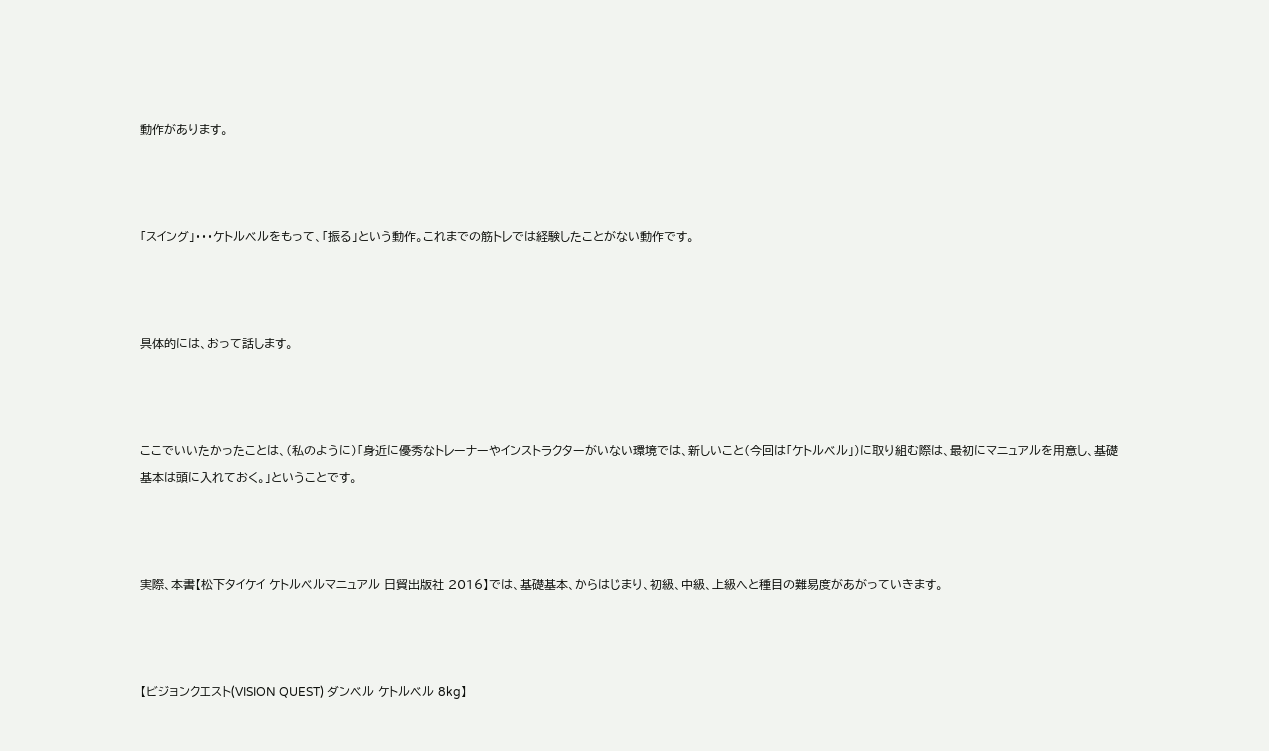動作があります。



「スイング」・・・ケトルベルをもって、「振る」という動作。これまでの筋トレでは経験したことがない動作です。



具体的には、おって話します。



ここでいいたかったことは、(私のように)「身近に優秀なトレーナーやインストラクターがいない環境では、新しいこと(今回は「ケトルベル」)に取り組む際は、最初にマニュアルを用意し、基礎基本は頭に入れておく。」ということです。



実際、本書【松下タイケイ ケトルベルマニュアル 日貿出版社 2016】では、基礎基本、からはじまり、初級、中級、上級へと種目の難易度があがっていきます。



【ビジョンクエスト(VISION QUEST) ダンベル ケトルベル 8kg】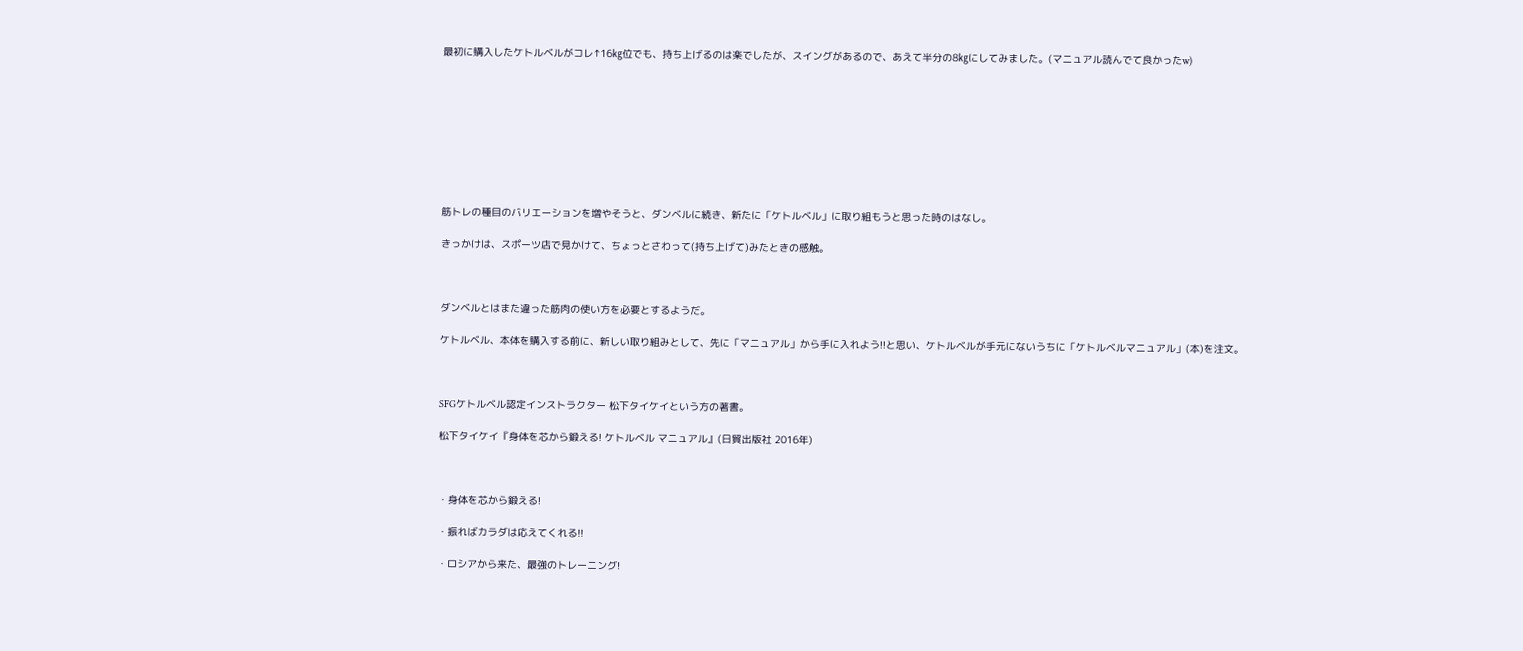最初に購入したケトルベルがコレ↑16㎏位でも、持ち上げるのは楽でしたが、スイングがあるので、あえて半分の8㎏にしてみました。(マニュアル読んでて良かったw)









筋トレの種目のバリエーションを増やそうと、ダンベルに続き、新たに「ケトルベル」に取り組もうと思った時のはなし。

きっかけは、スポーツ店で見かけて、ちょっとさわって(持ち上げて)みたときの感触。



ダンベルとはまた違った筋肉の使い方を必要とするようだ。

ケトルベル、本体を購入する前に、新しい取り組みとして、先に「マニュアル」から手に入れよう!!と思い、ケトルベルが手元にないうちに「ケトルベルマニュアル」(本)を注文。



SFGケトルベル認定インストラクター 松下タイケイという方の著書。

松下タイケイ『身体を芯から鍛える! ケトルベル マニュアル』(日貿出版社 2016年)



・身体を芯から鍛える!

・振ればカラダは応えてくれる!!

・ロシアから来た、最強のトレーニング!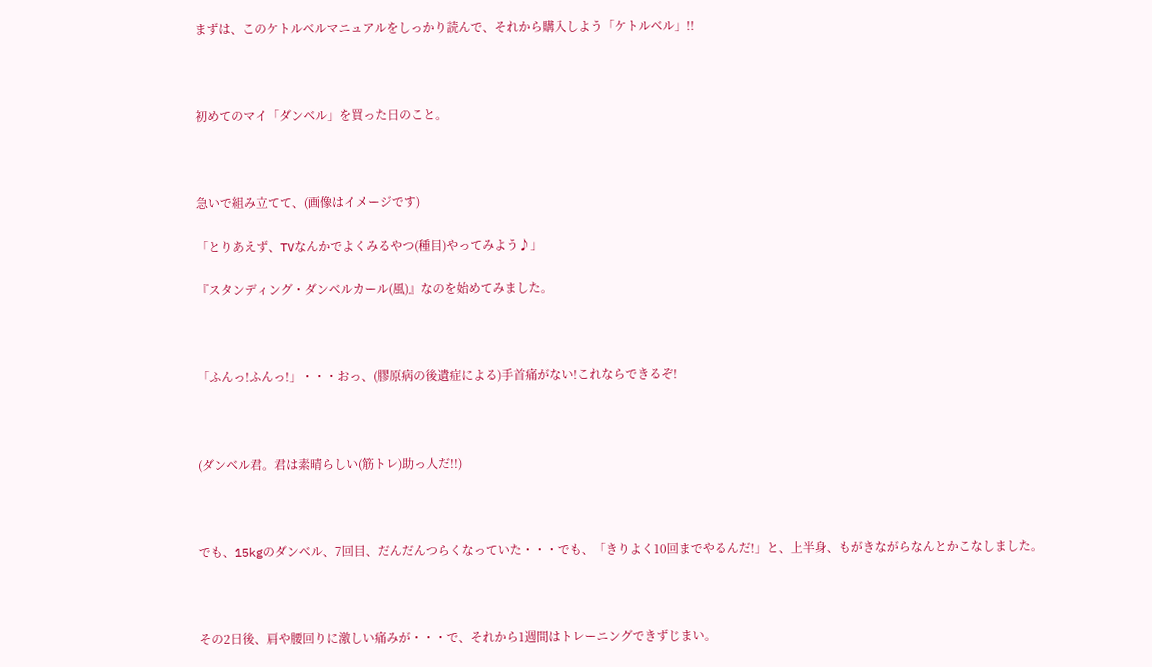まずは、このケトルベルマニュアルをしっかり読んで、それから購入しよう「ケトルベル」!!



初めてのマイ「ダンベル」を買った日のこと。



急いで組み立てて、(画像はイメージです)

「とりあえず、TVなんかでよくみるやつ(種目)やってみよう♪」

『スタンディング・ダンベルカール(風)』なのを始めてみました。



「ふんっ!ふんっ!」・・・おっ、(膠原病の後遺症による)手首痛がない!これならできるぞ!



(ダンベル君。君は素晴らしい(筋トレ)助っ人だ!!)



でも、15kgのダンベル、7回目、だんだんつらくなっていた・・・でも、「きりよく10回までやるんだ!」と、上半身、もがきながらなんとかこなしました。



その2日後、肩や腰回りに激しい痛みが・・・で、それから1週間はトレーニングできずじまい。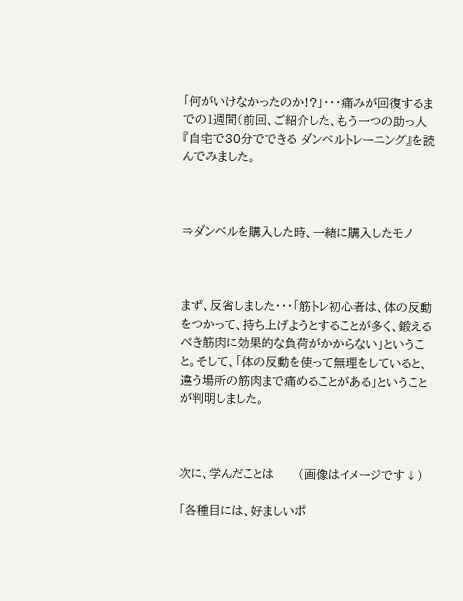「何がいけなかったのか!?」・・・痛みが回復するまでの1週間(前回、ご紹介した、もう一つの助っ人『自宅で30分でできる ダンベルトレーニング』を読んでみました。



⇒ダンベルを購入した時、一緒に購入したモノ



まず、反省しました・・・「筋トレ初心者は、体の反動をつかって、持ち上げようとすることが多く、鍛えるべき筋肉に効果的な負荷がかからない」ということ。そして、「体の反動を使って無理をしていると、違う場所の筋肉まで痛めることがある」ということが判明しました。



次に、学んだことは      (画像はイメージです↓)

「各種目には、好ましいポ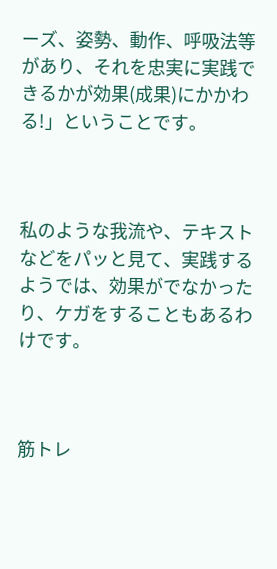ーズ、姿勢、動作、呼吸法等があり、それを忠実に実践できるかが効果(成果)にかかわる!」ということです。



私のような我流や、テキストなどをパッと見て、実践するようでは、効果がでなかったり、ケガをすることもあるわけです。



筋トレ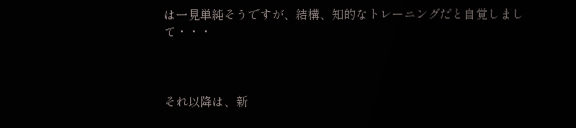は一見単純そうですが、結構、知的なトレーニングだと自覚しまして・・・



それ以降は、新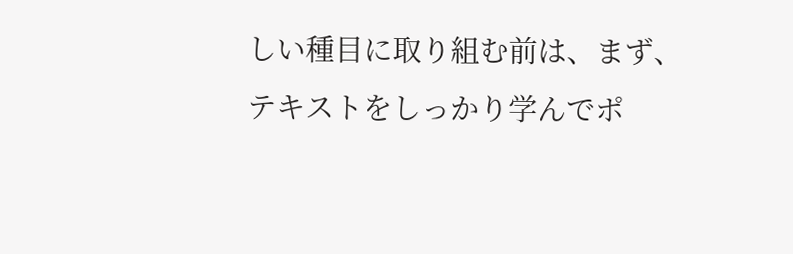しい種目に取り組む前は、まず、テキストをしっかり学んでポ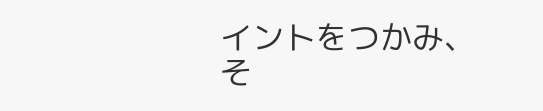イントをつかみ、そ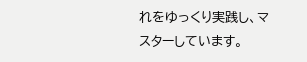れをゆっくり実践し、マスターしています。